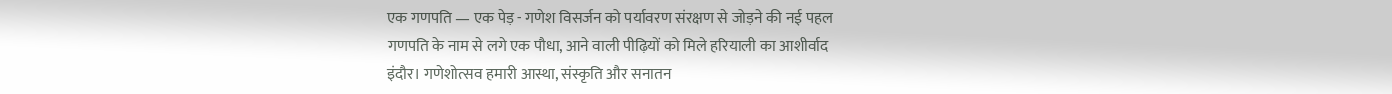एक गणपति — एक पेड़ - गणेश विसर्जन को पर्यावरण संरक्षण से जोड़ने की नई पहल
गणपति के नाम से लगे एक पौधा, आने वाली पीढ़ियों को मिले हरियाली का आशीर्वाद
इंदौर। गणेशोत्सव हमारी आस्था, संस्कृति और सनातन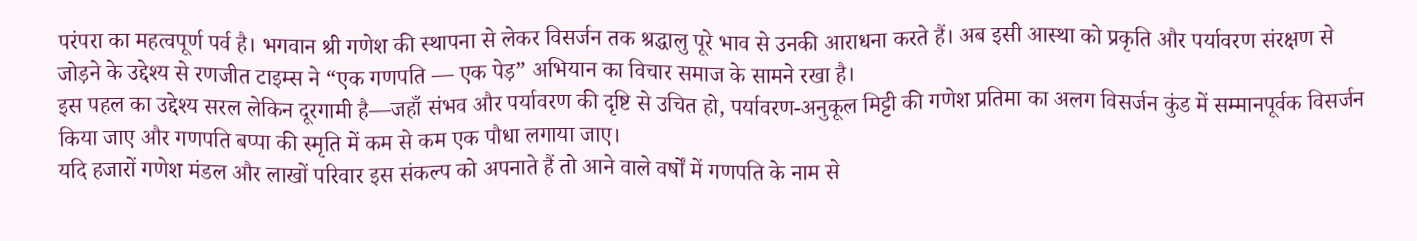परंपरा का महत्वपूर्ण पर्व है। भगवान श्री गणेश की स्थापना से लेकर विसर्जन तक श्रद्धालु पूरे भाव से उनकी आराधना करते हैं। अब इसी आस्था को प्रकृति और पर्यावरण संरक्षण से जोड़ने के उद्देश्य से रणजीत टाइम्स ने “एक गणपति — एक पेड़” अभियान का विचार समाज के सामने रखा है।
इस पहल का उद्देश्य सरल लेकिन दूरगामी है—जहाँ संभव और पर्यावरण की दृष्टि से उचित हो, पर्यावरण-अनुकूल मिट्टी की गणेश प्रतिमा का अलग विसर्जन कुंड में सम्मानपूर्वक विसर्जन किया जाए और गणपति बप्पा की स्मृति में कम से कम एक पौधा लगाया जाए।
यदि हजारों गणेश मंडल और लाखों परिवार इस संकल्प को अपनाते हैं तो आने वाले वर्षों में गणपति के नाम से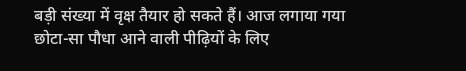बड़ी संख्या में वृक्ष तैयार हो सकते हैं। आज लगाया गया छोटा-सा पौधा आने वाली पीढ़ियों के लिए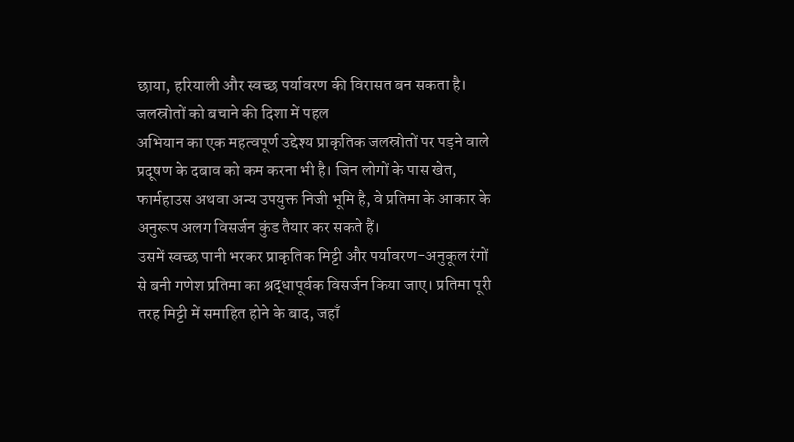छाया, हरियाली और स्वच्छ पर्यावरण की विरासत बन सकता है।
जलस्रोतों को बचाने की दिशा में पहल
अभियान का एक महत्वपूर्ण उद्देश्य प्राकृतिक जलस्रोतों पर पड़ने वाले प्रदूषण के दबाव को कम करना भी है। जिन लोगों के पास खेत, फार्महाउस अथवा अन्य उपयुक्त निजी भूमि है, वे प्रतिमा के आकार के अनुरूप अलग विसर्जन कुंड तैयार कर सकते हैं।
उसमें स्वच्छ पानी भरकर प्राकृतिक मिट्टी और पर्यावरण-अनुकूल रंगों से बनी गणेश प्रतिमा का श्रद्धापूर्वक विसर्जन किया जाए। प्रतिमा पूरी तरह मिट्टी में समाहित होने के बाद, जहाँ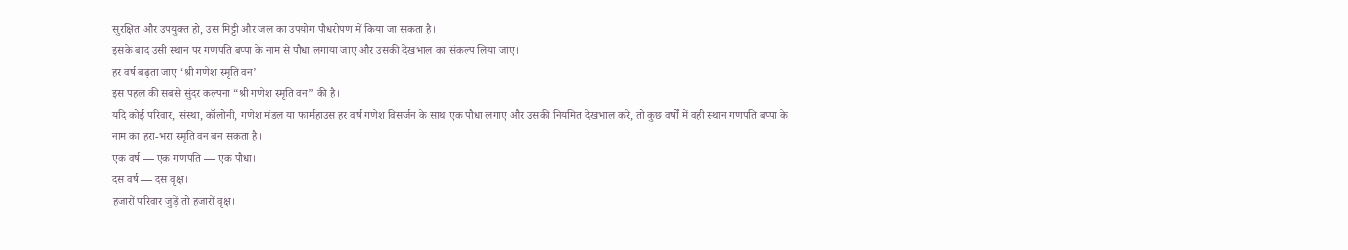सुरक्षित और उपयुक्त हो, उस मिट्टी और जल का उपयोग पौधरोपण में किया जा सकता है।
इसके बाद उसी स्थान पर गणपति बप्पा के नाम से पौधा लगाया जाए और उसकी देखभाल का संकल्प लिया जाए।
हर वर्ष बढ़ता जाए ‘श्री गणेश स्मृति वन’
इस पहल की सबसे सुंदर कल्पना “श्री गणेश स्मृति वन” की है।
यदि कोई परिवार, संस्था, कॉलोनी, गणेश मंडल या फार्महाउस हर वर्ष गणेश विसर्जन के साथ एक पौधा लगाए और उसकी नियमित देखभाल करे, तो कुछ वर्षों में वही स्थान गणपति बप्पा के नाम का हरा-भरा स्मृति वन बन सकता है।
एक वर्ष — एक गणपति — एक पौधा।
दस वर्ष — दस वृक्ष।
हजारों परिवार जुड़ें तो हजारों वृक्ष।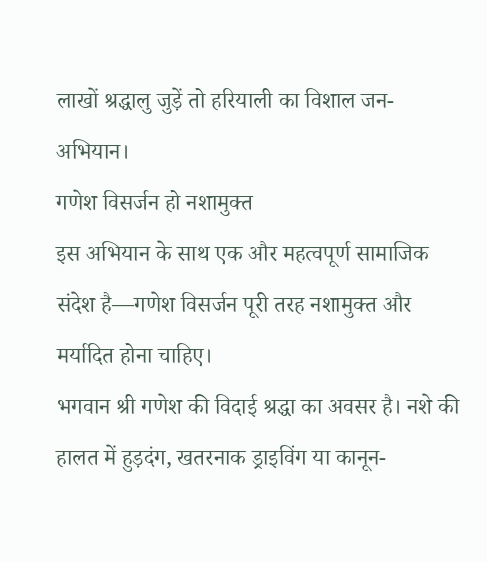लाखों श्रद्धालु जुड़ें तो हरियाली का विशाल जन-अभियान।
गणेश विसर्जन हो नशामुक्त
इस अभियान के साथ एक और महत्वपूर्ण सामाजिक संदेश है—गणेश विसर्जन पूरी तरह नशामुक्त और मर्यादित होना चाहिए।
भगवान श्री गणेश की विदाई श्रद्धा का अवसर है। नशे की हालत में हुड़दंग, खतरनाक ड्राइविंग या कानून-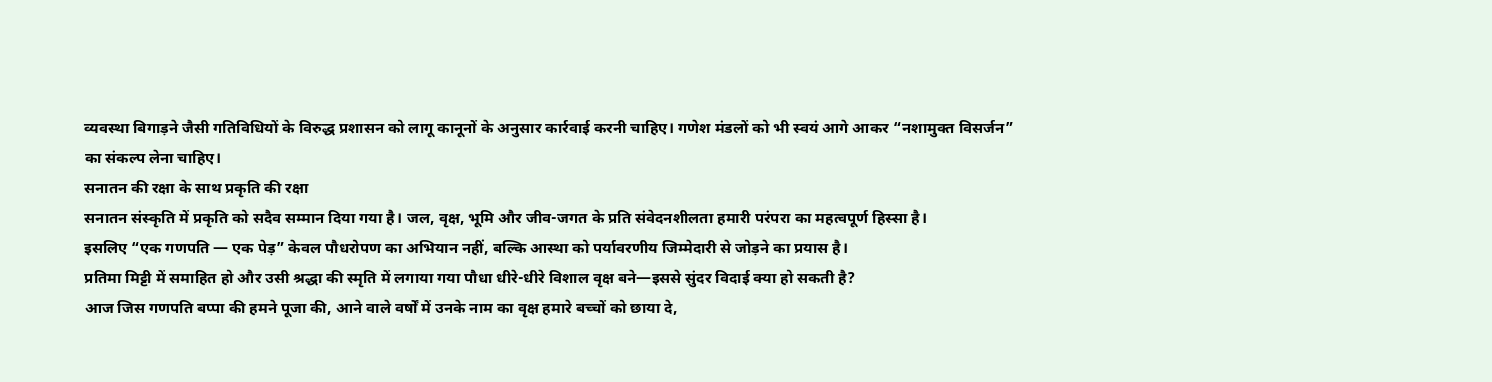व्यवस्था बिगाड़ने जैसी गतिविधियों के विरुद्ध प्रशासन को लागू कानूनों के अनुसार कार्रवाई करनी चाहिए। गणेश मंडलों को भी स्वयं आगे आकर “नशामुक्त विसर्जन” का संकल्प लेना चाहिए।
सनातन की रक्षा के साथ प्रकृति की रक्षा
सनातन संस्कृति में प्रकृति को सदैव सम्मान दिया गया है। जल, वृक्ष, भूमि और जीव-जगत के प्रति संवेदनशीलता हमारी परंपरा का महत्वपूर्ण हिस्सा है।
इसलिए “एक गणपति — एक पेड़” केवल पौधरोपण का अभियान नहीं, बल्कि आस्था को पर्यावरणीय जिम्मेदारी से जोड़ने का प्रयास है।
प्रतिमा मिट्टी में समाहित हो और उसी श्रद्धा की स्मृति में लगाया गया पौधा धीरे-धीरे विशाल वृक्ष बने—इससे सुंदर विदाई क्या हो सकती है?
आज जिस गणपति बप्पा की हमने पूजा की, आने वाले वर्षों में उनके नाम का वृक्ष हमारे बच्चों को छाया दे,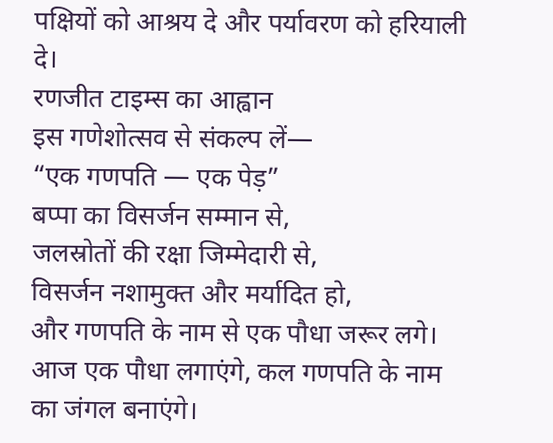पक्षियों को आश्रय दे और पर्यावरण को हरियाली दे।
रणजीत टाइम्स का आह्वान
इस गणेशोत्सव से संकल्प लें—
“एक गणपति — एक पेड़”
बप्पा का विसर्जन सम्मान से,
जलस्रोतों की रक्षा जिम्मेदारी से,
विसर्जन नशामुक्त और मर्यादित हो,
और गणपति के नाम से एक पौधा जरूर लगे।
आज एक पौधा लगाएंगे, कल गणपति के नाम का जंगल बनाएंगे।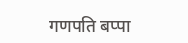गणपति बप्पा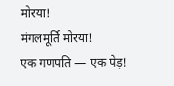मोरया!
मंगलमूर्ति मोरया!
एक गणपति — एक पेड़!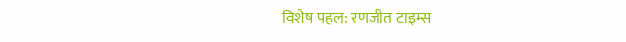विशेष पहल: रणजीत टाइम्स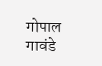गोपाल गावंडे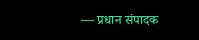— प्रधान संपादक